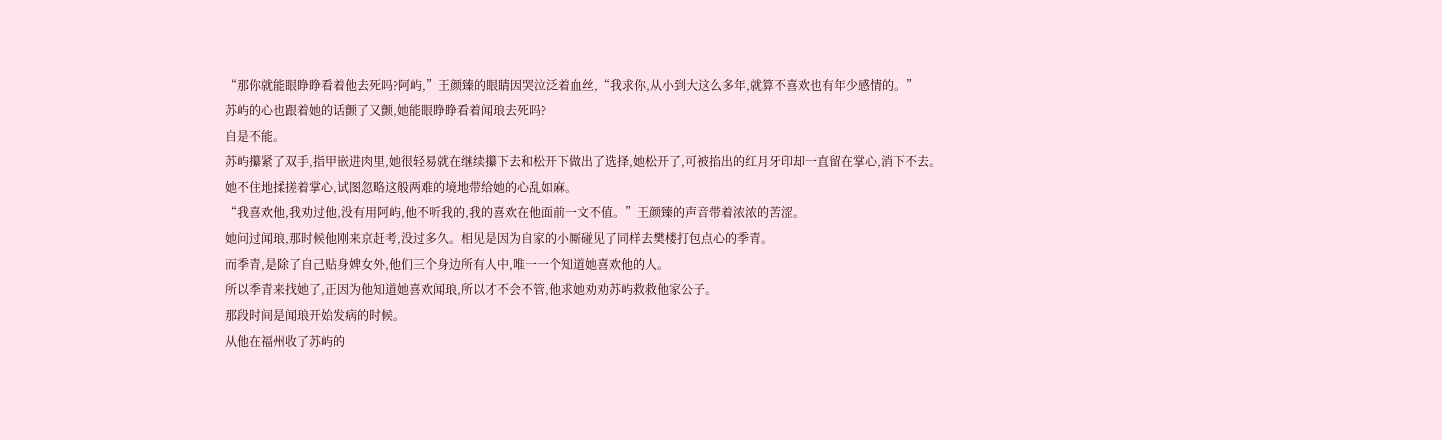“那你就能眼睁睁看着他去死吗?阿屿,”王颜臻的眼睛因哭泣泛着血丝,“我求你,从小到大这么多年,就算不喜欢也有年少感情的。”
苏屿的心也跟着她的话颤了又颤,她能眼睁睁看着闻琅去死吗?
自是不能。
苏屿攥紧了双手,指甲嵌进肉里,她很轻易就在继续攥下去和松开下做出了选择,她松开了,可被掐出的红月牙印却一直留在掌心,消下不去。
她不住地揉搓着掌心,试图忽略这般两难的境地带给她的心乱如麻。
“我喜欢他,我劝过他,没有用阿屿,他不听我的,我的喜欢在他面前一文不值。”王颜臻的声音带着浓浓的苦涩。
她问过闻琅,那时候他刚来京赶考,没过多久。相见是因为自家的小厮碰见了同样去樊楼打包点心的季青。
而季青,是除了自己贴身婢女外,他们三个身边所有人中,唯一一个知道她喜欢他的人。
所以季青来找她了,正因为他知道她喜欢闻琅,所以才不会不管,他求她劝劝苏屿救救他家公子。
那段时间是闻琅开始发病的时候。
从他在福州收了苏屿的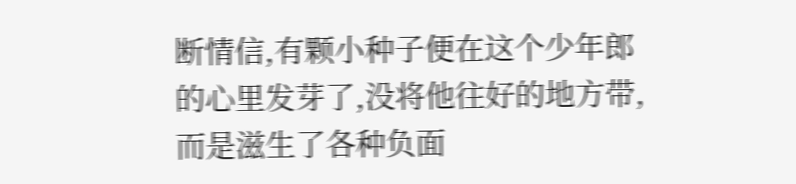断情信,有颗小种子便在这个少年郎的心里发芽了,没将他往好的地方带,而是滋生了各种负面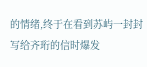的情绪,终于在看到苏屿一封封写给齐珩的信时爆发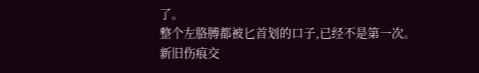了。
整个左胳膊都被匕首划的口子,已经不是第一次。
新旧伤痕交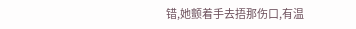错,她颤着手去捂那伤口,有温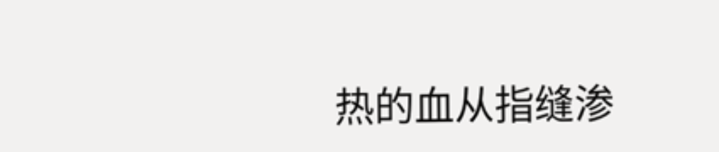热的血从指缝渗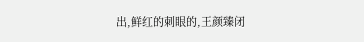出,鲜红的刺眼的,王颜臻闭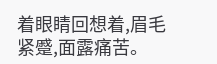着眼睛回想着,眉毛紧蹙,面露痛苦。